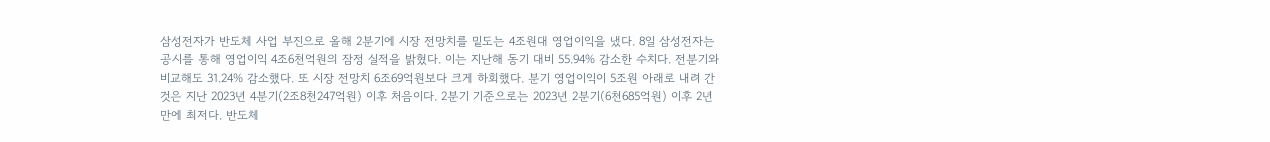삼성전자가 반도체 사업 부진으로 올해 2분기에 시장 전망치를 밑도는 4조원대 영업이익을 냈다. 8일 삼성전자는 공시를 통해 영업이익 4조6천억원의 잠정 실적을 밝혔다. 이는 지난해 동기 대비 55.94% 감소한 수치다. 전분기와 비교해도 31.24% 감소했다. 또 시장 전망치 6조69억원보다 크게 하회했다. 분기 영업이익이 5조원 아래로 내려 간 것은 지난 2023년 4분기(2조8천247억원) 이후 처음이다. 2분기 기준으로는 2023년 2분기(6천685억원) 이후 2년 만에 최저다. 반도체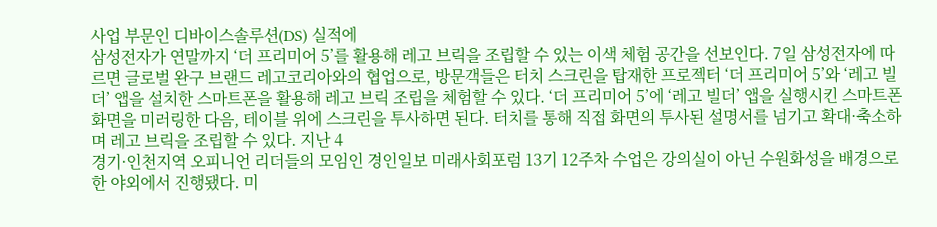사업 부문인 디바이스솔루션(DS) 실적에
삼성전자가 연말까지 ‘더 프리미어 5’를 활용해 레고 브릭을 조립할 수 있는 이색 체험 공간을 선보인다. 7일 삼성전자에 따르면 글로벌 완구 브랜드 레고코리아와의 협업으로, 방문객들은 터치 스크린을 탑재한 프로젝터 ‘더 프리미어 5’와 ‘레고 빌더’ 앱을 설치한 스마트폰을 활용해 레고 브릭 조립을 체험할 수 있다. ‘더 프리미어 5’에 ‘레고 빌더’ 앱을 실행시킨 스마트폰 화면을 미러링한 다음, 테이블 위에 스크린을 투사하면 된다. 터치를 통해 직접 화면의 투사된 설명서를 넘기고 확대·축소하며 레고 브릭을 조립할 수 있다. 지난 4
경기·인천지역 오피니언 리더들의 모임인 경인일보 미래사회포럼 13기 12주차 수업은 강의실이 아닌 수원화성을 배경으로 한 야외에서 진행됐다. 미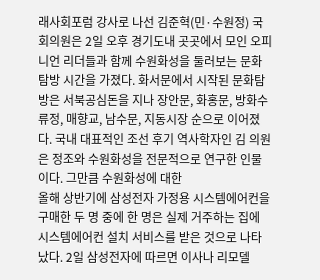래사회포럼 강사로 나선 김준혁(민·수원정) 국회의원은 2일 오후 경기도내 곳곳에서 모인 오피니언 리더들과 함께 수원화성을 둘러보는 문화탐방 시간을 가졌다. 화서문에서 시작된 문화탐방은 서북공심돈을 지나 장안문, 화홍문, 방화수류정, 매향교, 남수문, 지동시장 순으로 이어졌다. 국내 대표적인 조선 후기 역사학자인 김 의원은 정조와 수원화성을 전문적으로 연구한 인물이다. 그만큼 수원화성에 대한
올해 상반기에 삼성전자 가정용 시스템에어컨을 구매한 두 명 중에 한 명은 실제 거주하는 집에 시스템에어컨 설치 서비스를 받은 것으로 나타났다. 2일 삼성전자에 따르면 이사나 리모델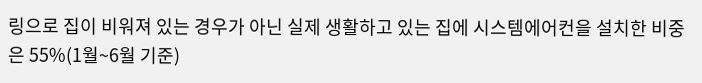링으로 집이 비워져 있는 경우가 아닌 실제 생활하고 있는 집에 시스템에어컨을 설치한 비중은 55%(1월~6월 기준)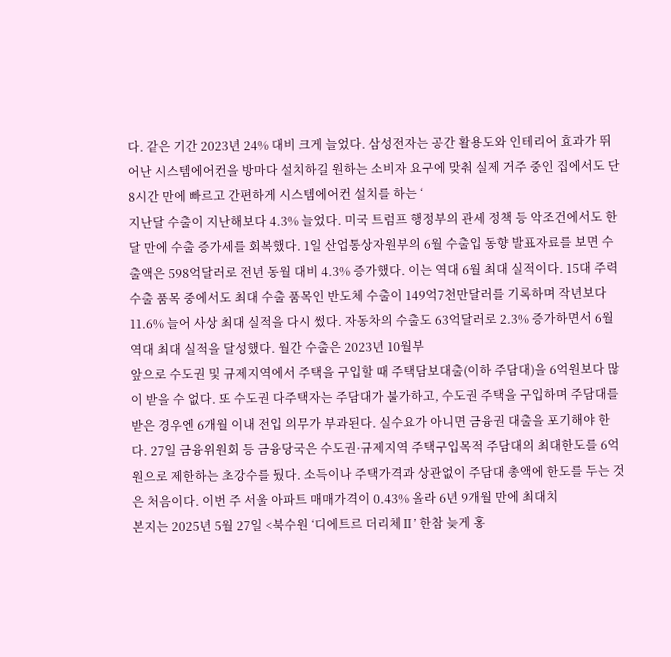다. 같은 기간 2023년 24% 대비 크게 늘었다. 삼성전자는 공간 활용도와 인테리어 효과가 뛰어난 시스템에어컨을 방마다 설치하길 원하는 소비자 요구에 맞춰 실제 거주 중인 집에서도 단 8시간 만에 빠르고 간편하게 시스템에어컨 설치를 하는 ‘
지난달 수출이 지난해보다 4.3% 늘었다. 미국 트럼프 행정부의 관세 정책 등 악조건에서도 한 달 만에 수출 증가세를 회복했다. 1일 산업통상자원부의 6월 수출입 동향 발표자료를 보면 수출액은 598억달러로 전년 동월 대비 4.3% 증가했다. 이는 역대 6월 최대 실적이다. 15대 주력 수출 품목 중에서도 최대 수출 품목인 반도체 수출이 149억7천만달러를 기록하며 작년보다 11.6% 늘어 사상 최대 실적을 다시 썼다. 자동차의 수출도 63억달러로 2.3% 증가하면서 6월 역대 최대 실적을 달성했다. 월간 수출은 2023년 10월부
앞으로 수도권 및 규제지역에서 주택을 구입할 때 주택담보대출(이하 주담대)을 6억원보다 많이 받을 수 없다. 또 수도권 다주택자는 주담대가 불가하고, 수도권 주택을 구입하며 주담대를 받은 경우엔 6개월 이내 전입 의무가 부과된다. 실수요가 아니면 금융권 대출을 포기해야 한다. 27일 금융위원회 등 금융당국은 수도권·규제지역 주택구입목적 주담대의 최대한도를 6억원으로 제한하는 초강수를 뒀다. 소득이나 주택가격과 상관없이 주담대 총액에 한도를 두는 것은 처음이다. 이번 주 서울 아파트 매매가격이 0.43% 올라 6년 9개월 만에 최대치
본지는 2025년 5월 27일 <북수원 ‘디에트르 더리체Ⅱ’ 한참 늦게 홍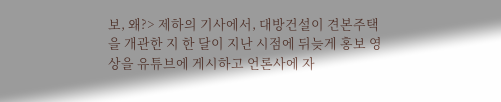보, 왜?> 제하의 기사에서, 대방건설이 견본주택을 개관한 지 한 달이 지난 시점에 뒤늦게 홍보 영상을 유튜브에 게시하고 언론사에 자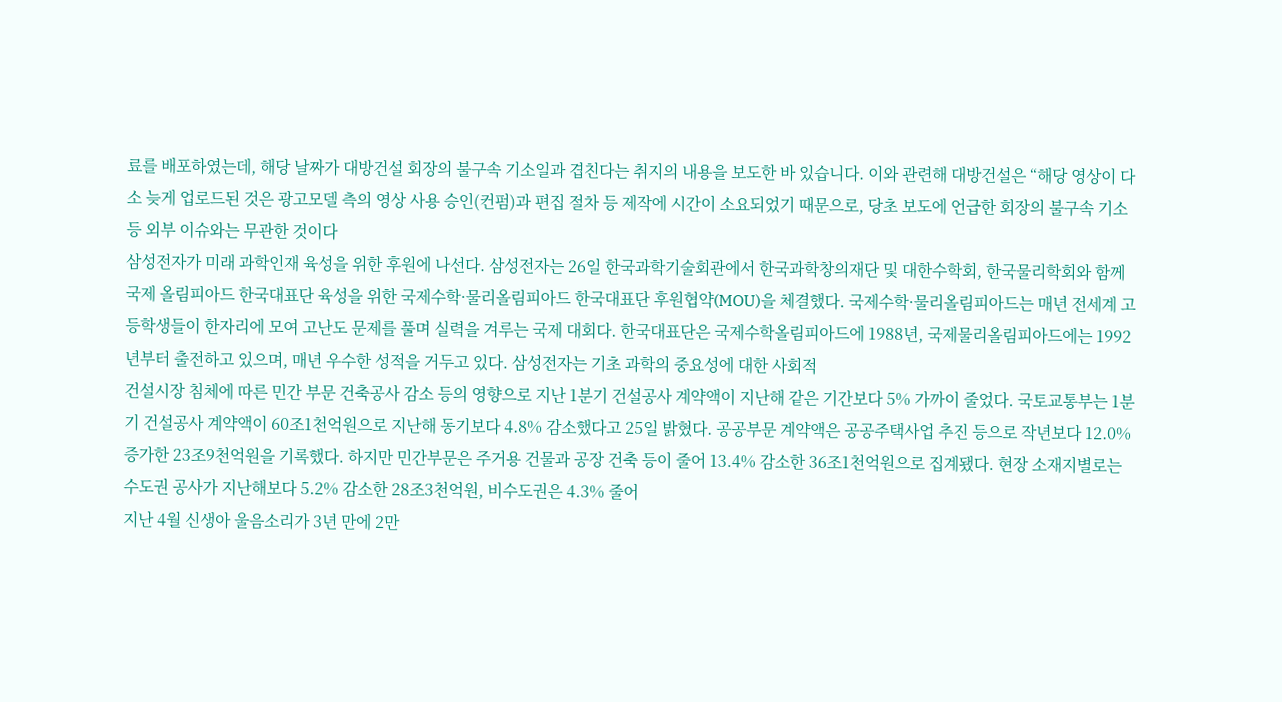료를 배포하였는데, 해당 날짜가 대방건설 회장의 불구속 기소일과 겹친다는 취지의 내용을 보도한 바 있습니다. 이와 관련해 대방건설은 “해당 영상이 다소 늦게 업로드된 것은 광고모델 측의 영상 사용 승인(컨펌)과 편집 절차 등 제작에 시간이 소요되었기 때문으로, 당초 보도에 언급한 회장의 불구속 기소 등 외부 이슈와는 무관한 것이다
삼성전자가 미래 과학인재 육성을 위한 후원에 나선다. 삼성전자는 26일 한국과학기술회관에서 한국과학창의재단 및 대한수학회, 한국물리학회와 함께 국제 올림피아드 한국대표단 육성을 위한 국제수학·물리올림피아드 한국대표단 후원협약(MOU)을 체결했다. 국제수학·물리올림피아드는 매년 전세계 고등학생들이 한자리에 모여 고난도 문제를 풀며 실력을 겨루는 국제 대회다. 한국대표단은 국제수학올림피아드에 1988년, 국제물리올림피아드에는 1992년부터 출전하고 있으며, 매년 우수한 성적을 거두고 있다. 삼성전자는 기초 과학의 중요성에 대한 사회적
건설시장 침체에 따른 민간 부문 건축공사 감소 등의 영향으로 지난 1분기 건설공사 계약액이 지난해 같은 기간보다 5% 가까이 줄었다. 국토교통부는 1분기 건설공사 계약액이 60조1천억원으로 지난해 동기보다 4.8% 감소했다고 25일 밝혔다. 공공부문 계약액은 공공주택사업 추진 등으로 작년보다 12.0% 증가한 23조9천억원을 기록했다. 하지만 민간부문은 주거용 건물과 공장 건축 등이 줄어 13.4% 감소한 36조1천억원으로 집계됐다. 현장 소재지별로는 수도권 공사가 지난해보다 5.2% 감소한 28조3천억원, 비수도권은 4.3% 줄어
지난 4월 신생아 울음소리가 3년 만에 2만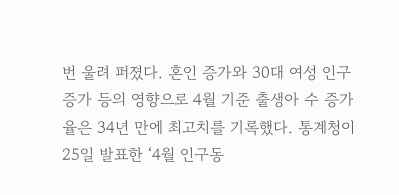번 울려 퍼졌다. 혼인 증가와 30대 여성 인구 증가 등의 영향으로 4월 기준 출생아 수 증가율은 34년 만에 최고치를 기록했다. 통계청이 25일 발표한 ‘4월 인구동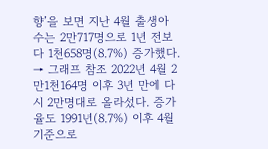향’을 보면 지난 4월 출생아 수는 2만717명으로 1년 전보다 1천658명(8.7%) 증가했다. → 그래프 참조 2022년 4월 2만1천164명 이후 3년 만에 다시 2만명대로 올라섰다. 증가율도 1991년(8.7%) 이후 4월 기준으로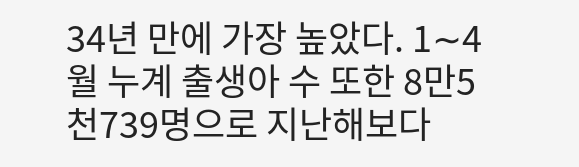34년 만에 가장 높았다. 1∼4월 누계 출생아 수 또한 8만5천739명으로 지난해보다